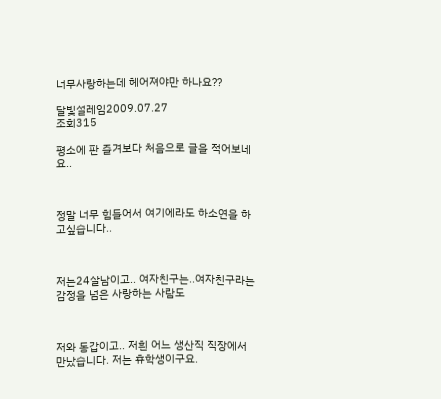너무사랑하는데 헤어져야만 하나요??

달빛설레임2009.07.27
조회315

평소에 판 즐겨보다 처음으로 글을 적어보네요..



정말 너무 힘들어서 여기에라도 하소연을 하고싶습니다..



저는24살남이고.. 여자친구는..여자친구라는 감정을 넘은 사랑하는 사람도



저와 동갑이고.. 저흰 어느 생산직 직장에서 만났습니다. 저는 휴학생이구요.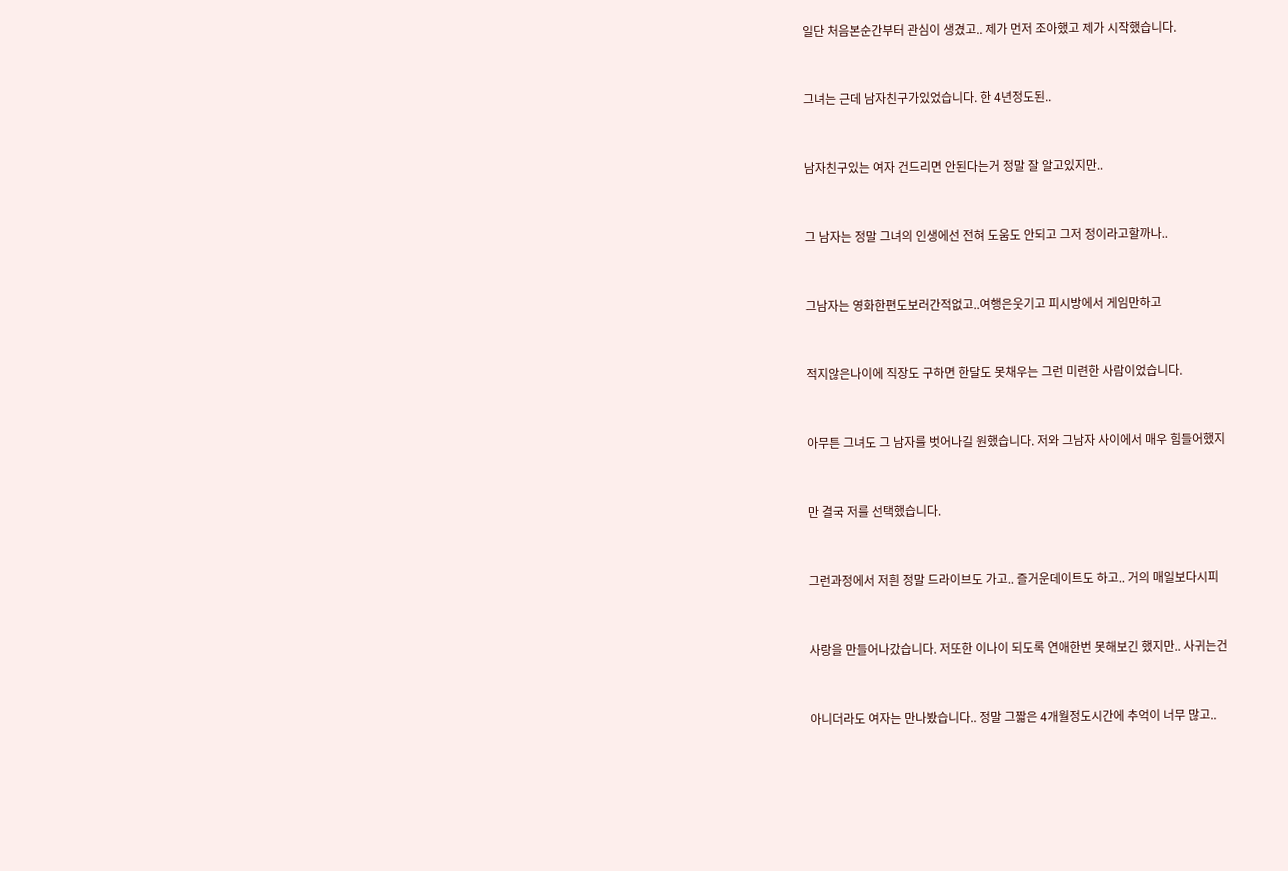일단 처음본순간부터 관심이 생겼고.. 제가 먼저 조아했고 제가 시작했습니다.



그녀는 근데 남자친구가있었습니다. 한 4년정도된..



남자친구있는 여자 건드리면 안된다는거 정말 잘 알고있지만..



그 남자는 정말 그녀의 인생에선 전혀 도움도 안되고 그저 정이라고할까나..



그남자는 영화한편도보러간적없고..여행은웃기고 피시방에서 게임만하고



적지않은나이에 직장도 구하면 한달도 못채우는 그런 미련한 사람이었습니다.



아무튼 그녀도 그 남자를 벗어나길 원했습니다. 저와 그남자 사이에서 매우 힘들어했지



만 결국 저를 선택했습니다.



그런과정에서 저흰 정말 드라이브도 가고.. 즐거운데이트도 하고.. 거의 매일보다시피



사랑을 만들어나갔습니다. 저또한 이나이 되도록 연애한번 못해보긴 했지만.. 사귀는건



아니더라도 여자는 만나봤습니다.. 정말 그짧은 4개월정도시간에 추억이 너무 많고..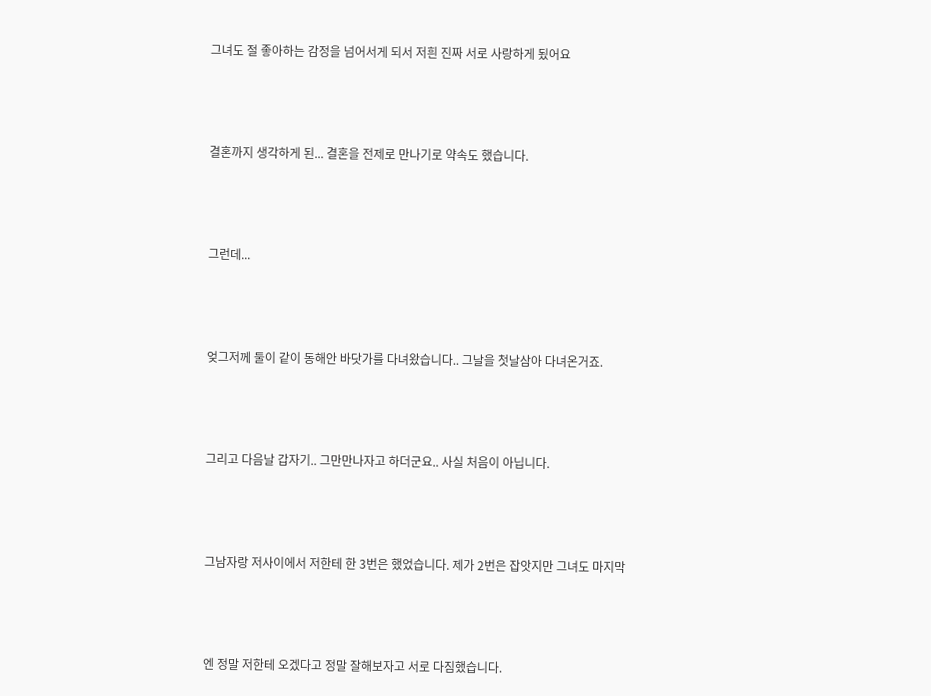그녀도 절 좋아하는 감정을 넘어서게 되서 저흰 진짜 서로 사랑하게 됬어요



결혼까지 생각하게 된... 결혼을 전제로 만나기로 약속도 했습니다.



그런데...



엊그저께 둘이 같이 동해안 바닷가를 다녀왔습니다.. 그날을 첫날삼아 다녀온거죠.



그리고 다음날 갑자기.. 그만만나자고 하더군요.. 사실 처음이 아닙니다.



그남자랑 저사이에서 저한테 한 3번은 했었습니다. 제가 2번은 잡앗지만 그녀도 마지막



엔 정말 저한테 오겠다고 정말 잘해보자고 서로 다짐했습니다.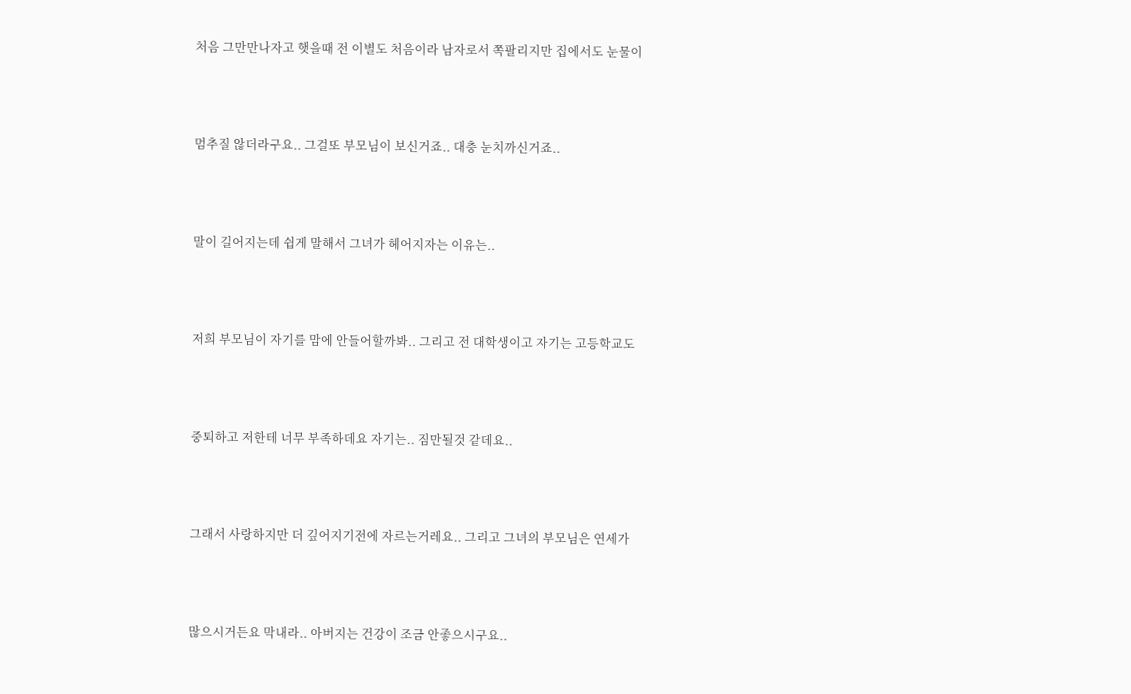처음 그만만나자고 햇을때 전 이별도 처음이라 남자로서 쪽팔리지만 집에서도 눈물이



멈추질 않더라구요.. 그걸또 부모님이 보신거죠.. 대충 눈치까신거죠..



말이 길어지는데 쉽게 말해서 그녀가 헤어지자는 이유는..



저희 부모님이 자기를 맘에 안들어할까봐.. 그리고 전 대학생이고 자기는 고등학교도



중퇴하고 저한테 너무 부족하데요 자기는.. 짐만될것 같데요..



그래서 사랑하지만 더 깊어지기전에 자르는거레요.. 그리고 그녀의 부모님은 연세가



많으시거든요 막내라.. 아버지는 건강이 조금 안좋으시구요..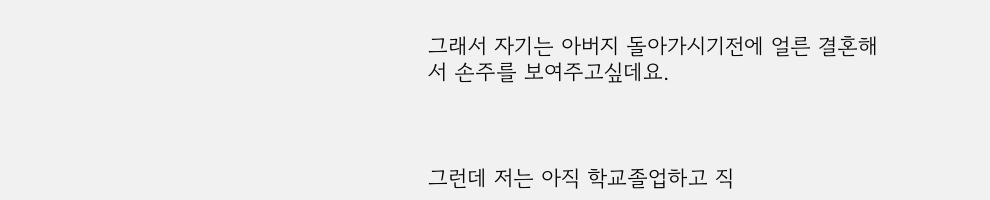그래서 자기는 아버지 돌아가시기전에 얼른 결혼해서 손주를 보여주고싶데요.



그런데 저는 아직 학교졸업하고 직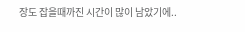장도 잡을때까진 시간이 많이 남았기에..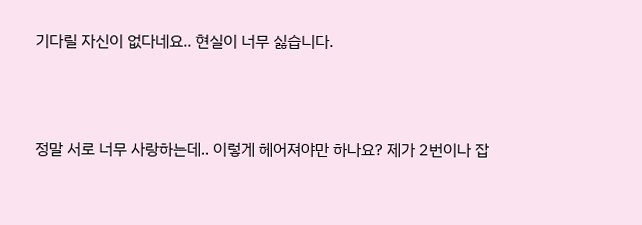기다릴 자신이 없다네요.. 현실이 너무 싫습니다.



정말 서로 너무 사랑하는데.. 이렇게 헤어져야만 하나요? 제가 2번이나 잡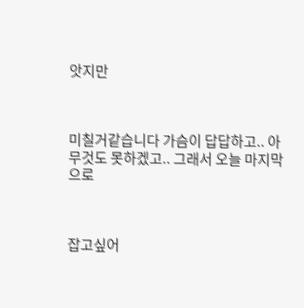앗지만



미칠거같습니다 가슴이 답답하고.. 아무것도 못하겠고.. 그래서 오늘 마지막으로



잡고싶어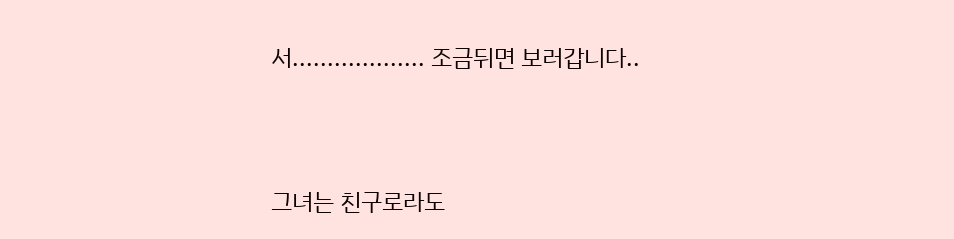서................... 조금뒤면 보러갑니다..



그녀는 친구로라도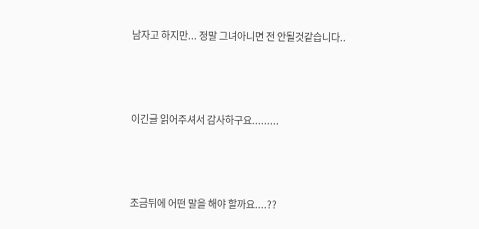남자고 하지만... 정말 그녀아니면 전 안될것같습니다..



이긴글 읽어주셔서 감사하구요.........



조금뒤에 어떤 말을 해야 할까요....??